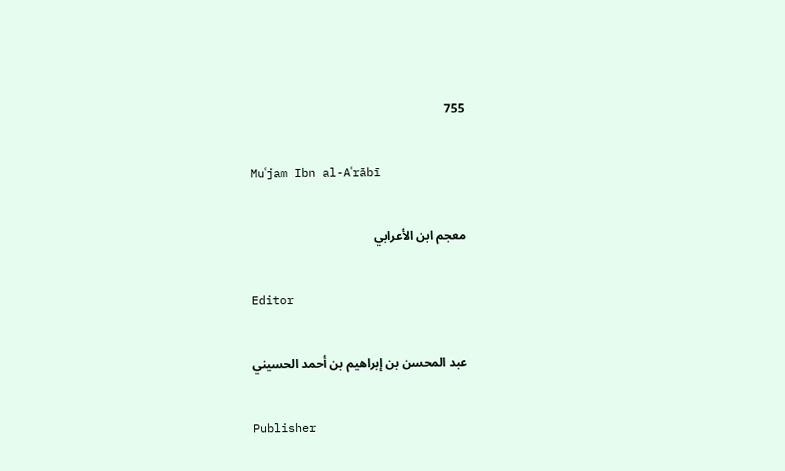755

Muʿjam Ibn al-Aʿrābī

معجم ابن الأعرابي

Editor

عبد المحسن بن إبراهيم بن أحمد الحسيني

Publisher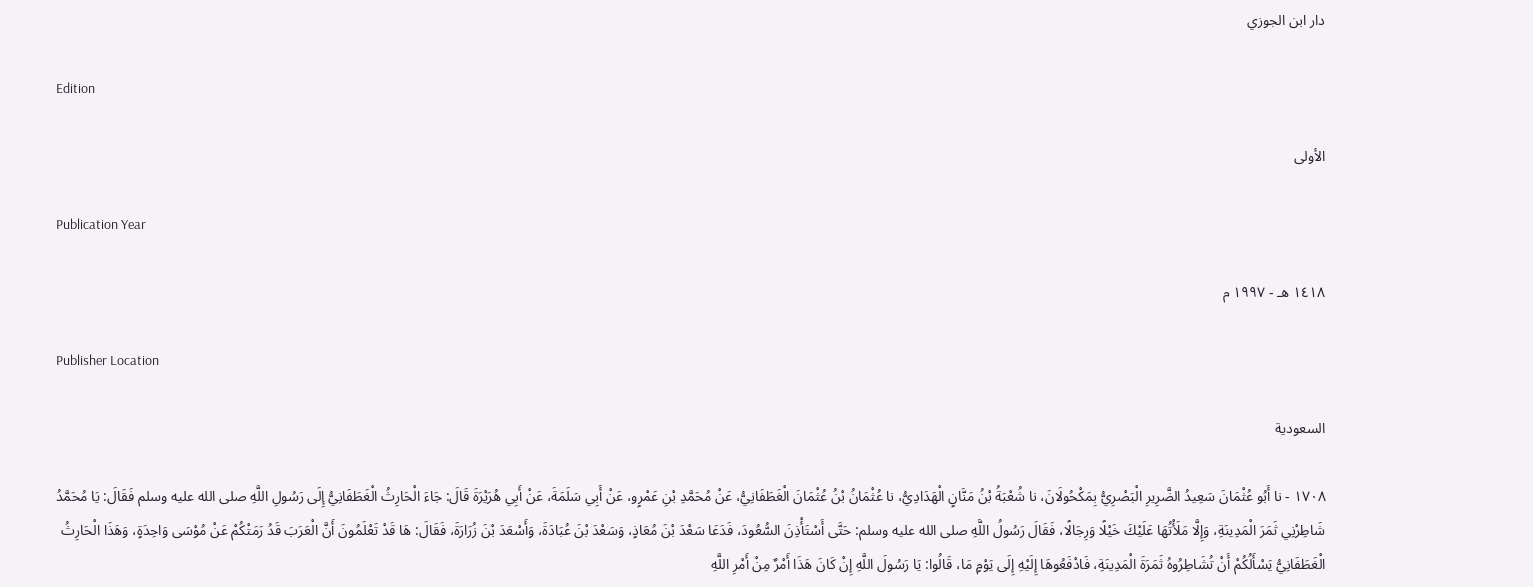دار ابن الجوزي

Edition

الأولى

Publication Year

١٤١٨ هـ - ١٩٩٧ م

Publisher Location

السعودية

١٧٠٨ - نا أَبُو عُثْمَانَ سَعِيدُ الضَّرِيرِ الْبَصْرِيُّ بِمَكْحُولَانَ، نا شُعْبَةُ بْنُ مَنَّانٍ الْهَدَادِيُّ، نا عُثْمَانُ بْنُ عُثْمَانَ الْغَطَفَانِيُّ، عَنْ مُحَمَّدِ بْنِ عَمْرٍو، عَنْ أَبِي سَلَمَةَ، عَنْ أَبِي هُرَيْرَةَ قَالَ: جَاءَ الْحَارِثُ الْغَطَفَانِيُّ إِلَى رَسُولِ اللَّهِ صلى الله عليه وسلم فَقَالَ: يَا مُحَمَّدُ شَاطِرْنِي ثَمَرَ الْمَدِينَةِ، وَإِلَّا مَلَأْتُهَا عَلَيْكَ خَيْلًا وَرِجَالًا، فَقَالَ رَسُولُ اللَّهِ صلى الله عليه وسلم: حَتَّى أَسْتَأْذِنَ السُّعُودَ، فَدَعَا سَعْدَ بْنَ مُعَاذٍ، وَسَعْدَ بْنَ عُبَادَةَ، وَأَسْعَدَ بْنَ زُرَارَةَ، فَقَالَ: هَا قَدْ تَعْلَمُونَ أَنَّ الْعَرَبَ قَدُ رَمَتْكُمْ عَنْ مُوْسَى وَاحِدَةٍ، وَهَذَا الْحَارِثُ الْغَطَفَانِيُّ يَسْأَلُكُمْ أَنْ تُشَاطِرُوهُ ثَمَرَةَ الْمَدِينَةِ، فَادْفَعُوهَا إِلَيْهِ إِلَى يَوْمٍ مَا، قَالُوا: يَا رَسُولَ اللَّهِ إِنْ كَانَ هَذَا أَمْرٌ مِنْ أَمْرِ اللَّهِ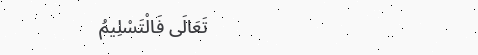تَعَالَى فَالْتَسْلِيمُ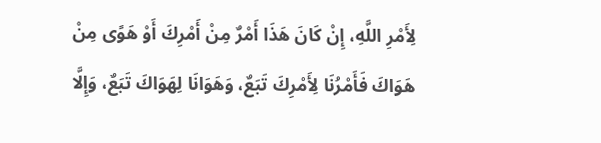لِأَمْرِ اللَّهِ، إِنْ كَانَ هَذَا أَمْرٌ مِنْ أَمْرِكَ أَوْ هَوًى مِنْ هَوَاكَ فَأَمْرُنَا لِأَمْرِكَ تَبَعٌ، وَهَوَانَا لِهَوَاكَ تَبَعٌ، وَإِلَّا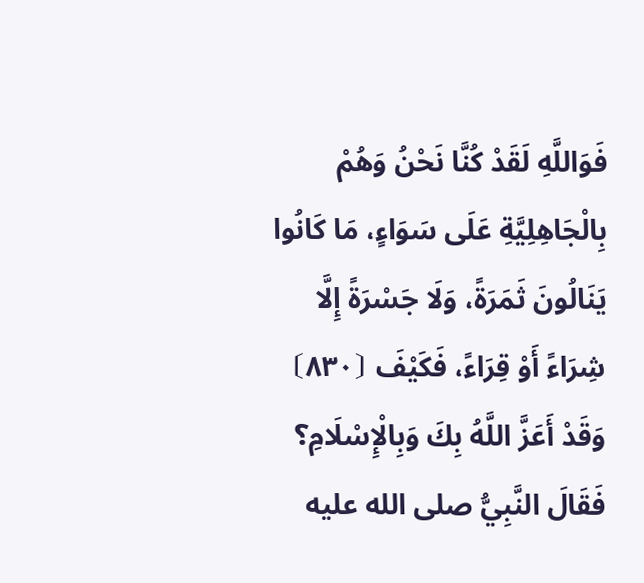فَوَاللَّهِ لَقَدْ كُنَّا نَحْنُ وَهُمْ بِالْجَاهِلِيَّةِ عَلَى سَوَاءٍ، مَا كَانُوا يَنَالُونَ ثَمَرَةً، وَلَا جَسْرَةً إِلَّا شِرَاءً أَوْ قِرَاءً، فَكَيْفَ ⦗٨٣٠⦘ وَقَدْ أَعَزَّ اللَّهُ بِكَ وَبِالْإِسْلَامِ؟ فَقَالَ النَّبِيُّ صلى الله عليه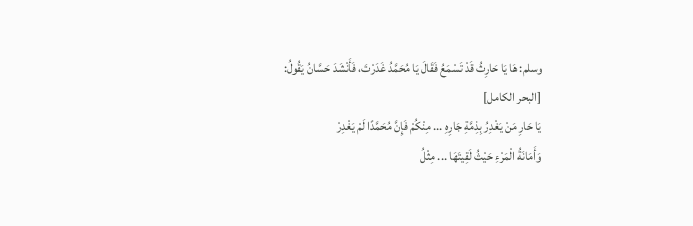وسلم: هَا يَا حَارِثُ قَدْ تَسْمَعُ فَقَالَ يَا مُحَمَّدُ غَدَرْتَ، فَأَنْشَدَ حَسَّانُ يَقُولُ:
[البحر الكامل]
يَا حَارِ مَنْ يَغْدِرُ بِذِمَّةِ جَارِهِ ... مِنْكُمْ فَإِنَّ مُحَمَّدًا لَمْ يَغْدِرْ
وَأَمَانَةُ الْمَرْءِ حَيْثُ لَقِيتَهَا ... مِثْلُ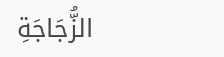الزُّجَاجَةِ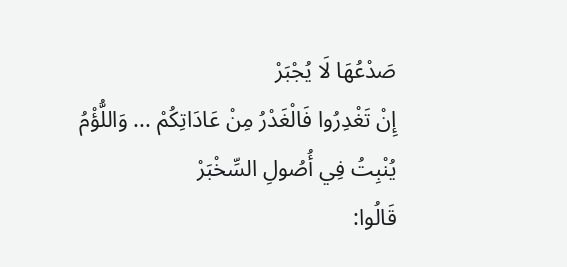صَدْعُهَا لَا يُجْبَرْ
إِنْ تَغْدِرُوا فَالْغَدْرُ مِنْ عَادَاتِكُمْ ... وَاللُّؤْمُ يُنْبِتُ فِي أُصُولِ السِّخْبَرْ
قَالُوا: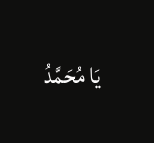يَا مُحَمَّدُ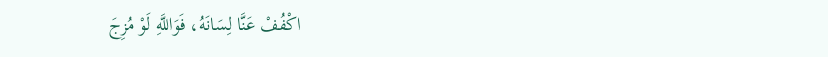اكْفُفْ عَنَّا لِسَانَهُ، فَوَاللَّهِ لَوْ مُزِجَ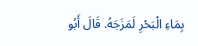بِمَاءِ الْبَحْرِ لَمَزَجَهُ. قَالَ أَبُو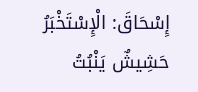إِسْحَاقَ: الْإِسْتَخْبَرُ حَشِيشٌ يَنْبُتُ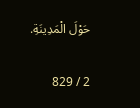حَوْلَ الْمَدِينَةِ.

2 / 829